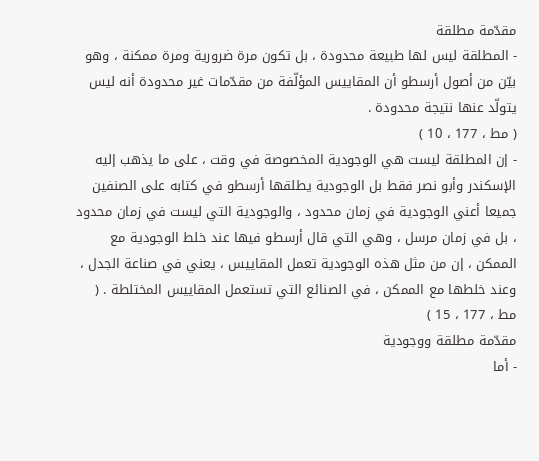مقدّمة مطلقة
- المطلقة ليس لها طبيعة محدودة ، بل تكون مرة ضرورية ومرة ممكنة ، وهو بيّن من أصول أرسطو أن المقاييس المؤلّفة من مقدّمات غير محدودة أنه ليس يتولّد عنها نتيجة محدودة .
( مط ، 177 ، 10 )
- إن المطلقة ليست هي الوجودية المخصوصة في وقت ، على ما يذهب إليه الإسكندر وأبو نصر فقط بل الوجودية يطلقها أرسطو في كتابه على الصنفين جميعا أعني الوجودية في زمان محدود ، والوجودية التي ليست في زمان محدود ، بل في زمان مرسل ، وهي التي قال أرسطو فيها عند خلط الوجودية مع الممكن ، إن من مثل هذه الوجودية تعمل المقاييس ، يعني في صناعة الجدل ، وعند خلطها مع الممكن ، في الصنائع التي تستعمل المقاييس المختلطة . ( مط ، 177 ، 15 )
مقدّمة مطلقة ووجودية
- أما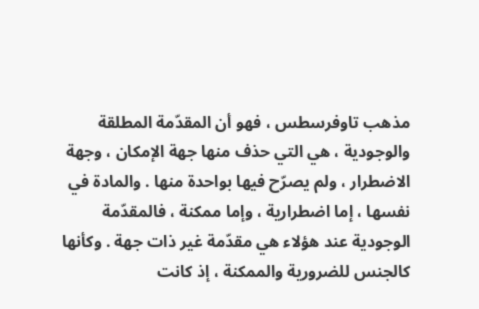مذهب تاوفرسطس ، فهو أن المقدّمة المطلقة والوجودية ، هي التي حذف منها جهة الإمكان ، وجهة الاضطرار ، ولم يصرّح فيها بواحدة منها . والمادة في نفسها ، إما اضطرارية ، وإما ممكنة ، فالمقدّمة الوجودية عند هؤلاء هي مقدّمة غير ذات جهة . وكأنها كالجنس للضرورية والممكنة ، إذ كانت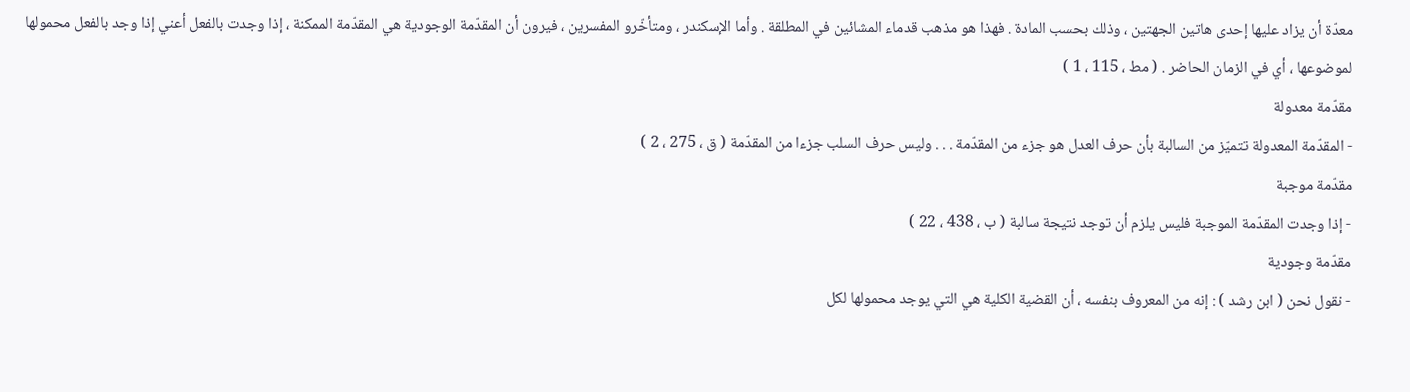معدّة أن يزاد عليها إحدى هاتين الجهتين ، وذلك بحسب المادة . فهذا هو مذهب قدماء المشائين في المطلقة . وأما الإسكندر ، ومتأخّرو المفسرين ، فيرون أن المقدّمة الوجودية هي المقدّمة الممكنة ، إذا وجدت بالفعل أعني إذا وجد بالفعل محمولها لموضوعها ، أي في الزمان الحاضر . ( مط ، 115 ، 1 )
مقدّمة معدولة
- المقدّمة المعدولة تتميّز من السالبة بأن حرف العدل هو جزء من المقدّمة . . . وليس حرف السلب جزءا من المقدّمة ( ق ، 275 ، 2 )
مقدّمة موجبة
- إذا وجدت المقدّمة الموجبة فليس يلزم أن توجد نتيجة سالبة ( ب ، 438 ، 22 )
مقدّمة وجودية
- نقول نحن ( ابن رشد ) : إنه من المعروف بنفسه ، أن القضية الكلية هي التي يوجد محمولها لكل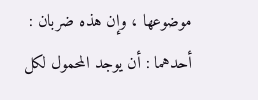موضوعها ، وإن هذه ضربان :
أحدهما : أن يوجد المحمول لكل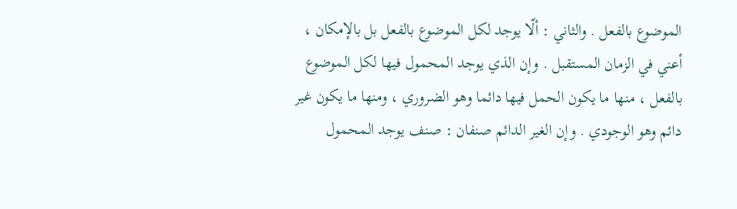الموضوع بالفعل . والثاني : ألّا يوجد لكل الموضوع بالفعل بل بالإمكان ، أعني في الزمان المستقبل . وإن الذي يوجد المحمول فيها لكل الموضوع بالفعل ، منها ما يكون الحمل فيها دائما وهو الضروري ، ومنها ما يكون غير دائم وهو الوجودي . وإن الغير الدائم صنفان : صنف يوجد المحمول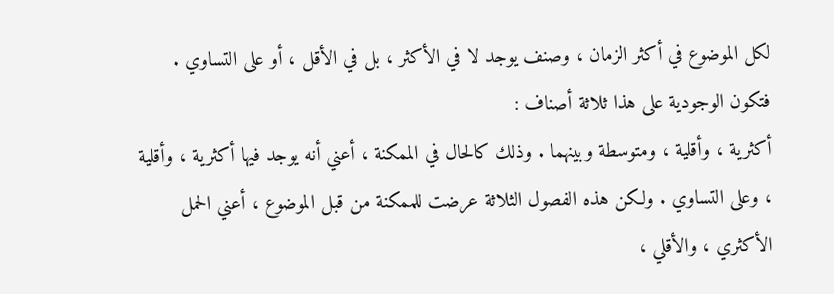لكل الموضوع في أكثر الزمان ، وصنف يوجد لا في الأكثر ، بل في الأقل ، أو على التساوي .
فتكون الوجودية على هذا ثلاثة أصناف :
أكثرية ، وأقلية ، ومتوسطة وبينهما . وذلك كالحال في الممكنة ، أعني أنه يوجد فيها أكثرية ، وأقلية ، وعلى التساوي . ولكن هذه الفصول الثلاثة عرضت للممكنة من قبل الموضوع ، أعني الحمل الأكثري ، والأقلي ،